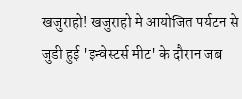खजुराहो! खजुराहो मे आयोजित पर्यटन से जुडी हुई 'इन्वेस्टर्स मीट' के दौरान जब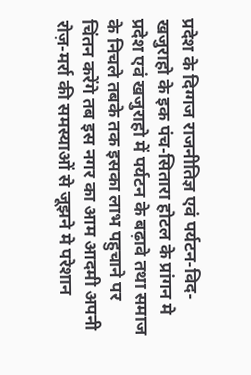प्रदेश के दिग्गज राजनीतिज्ञ एवं पर्यटन-विद-खजुराहो के इक पंच-सितारा होटल के प्रांगन मे प्रदेश एवं खजुराहो में पर्यटन के बढ़ावे तथा समाज के निचले तबके तक इसका लाभ पहुचाने पर चिंतन करेंगे तब इस नगर का आम आदमी अपनी रोज़-मर्रा की समस्याओं से जूझने मे परेशान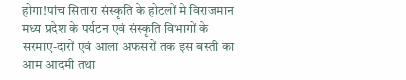होगा!पांच सितारा संस्कृति के होटलों मे विराजमान मध्य प्रदेश के पर्यटन एवं संस्कृति विभागों के सरमाए-दारों एवं आला अफसरों तक इस बस्ती का आम आदमी तथा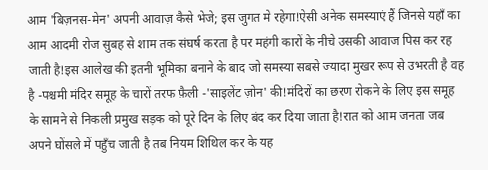आम 'बिज़नस-मेन' अपनी आवाज़ कैसे भेजे; इस जुगत मे रहेगा!ऐसी अनेक समस्याएं हैं जिनसे यहाँ का आम आदमी रोज सुबह से शाम तक संघर्ष करता है पर महंगी कारों के नीचे उसकी आवाज पिस कर रह जाती है!इस आलेख की इतनी भूमिका बनाने के बाद जो समस्या सबसे ज्यादा मुखर रूप से उभरती है वह है -पश्चमी मंदिर समूह के चारों तरफ फ़ैली -'साइलेंट ज़ोन' की!मंदिरों का छरण रोकने के लिए इस समूह के सामने से निकली प्रमुख सड़क को पूरे दिन के लिए बंद कर दिया जाता है!रात को आम जनता जब अपने घोंसले में पहुँच जाती है तब नियम शिथिल कर के यह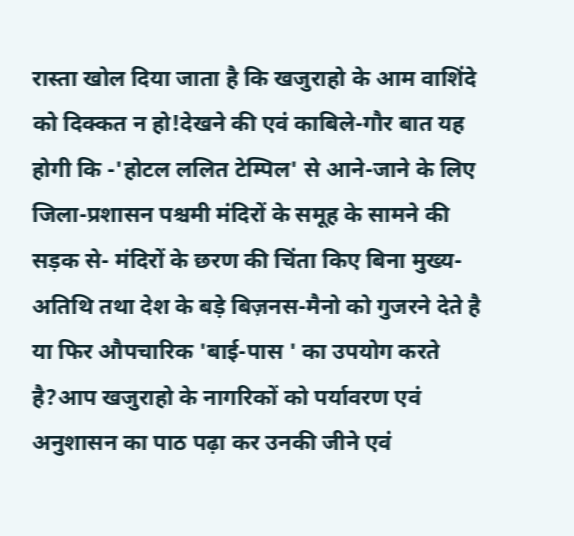रास्ता खोल दिया जाता है कि खजुराहो के आम वाशिंदे को दिक्कत न हो!देखने की एवं काबिले-गौर बात यह होगी कि -'होटल ललित टेम्पिल' से आने-जाने के लिए जिला-प्रशासन पश्चमी मंदिरों के समूह के सामने की सड़क से- मंदिरों के छरण की चिंता किए बिना मुख्य-अतिथि तथा देश के बड़े बिज़नस-मैनो को गुजरने देते है या फिर औपचारिक 'बाई-पास ' का उपयोग करते है?आप खजुराहो के नागरिकों को पर्यावरण एवं अनुशासन का पाठ पढ़ा कर उनकी जीने एवं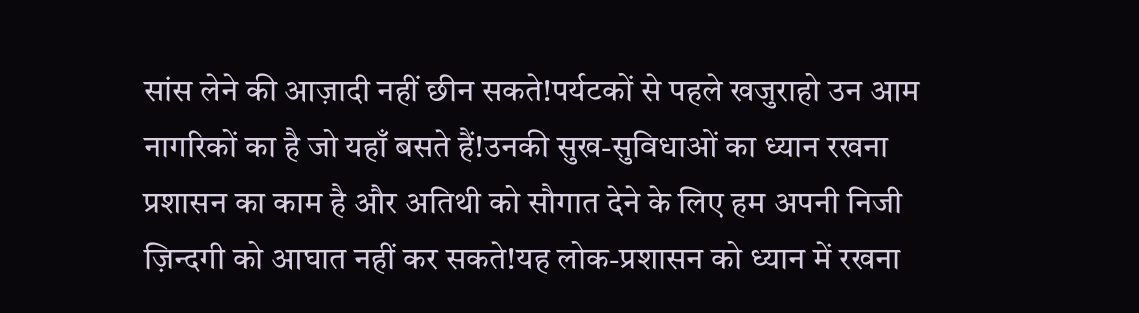सांस लेने की आज़ादी नहीं छीन सकते!पर्यटकों से पहले खजुराहो उन आम नागरिकों का है जो यहाँ बसते हैं!उनकी सुख-सुविधाओं का ध्यान रखना प्रशासन का काम है और अतिथी को सौगात देने के लिए हम अपनी निजी ज़िन्दगी को आघात नहीं कर सकते!यह लोक-प्रशासन को ध्यान में रखना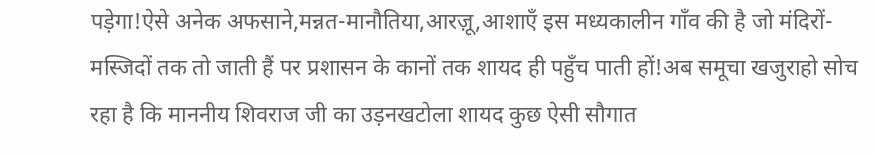पड़ेगा!ऐसे अनेक अफसाने,मन्नत-मानौतिया,आरज़ू,आशाएँ इस मध्यकालीन गाँव की है जो मंदिरों-मस्जिदों तक तो जाती हैं पर प्रशासन के कानों तक शायद ही पहुँच पाती हों!अब समूचा खजुराहो सोच रहा है कि माननीय शिवराज जी का उड़नखटोला शायद कुछ ऐसी सौगात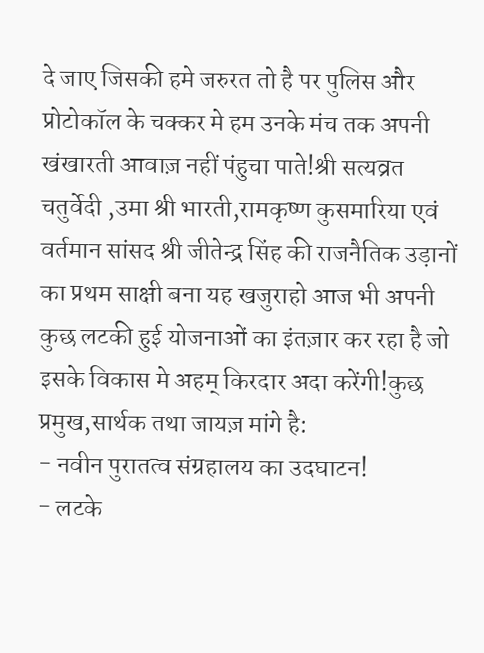दे जाए जिसकी हमे जरुरत तो है पर पुलिस और प्रोटोकॉल के चक्कर मे हम उनके मंच तक अपनी खंखारती आवाज़ नहीं पंहुचा पाते!श्री सत्यव्रत चतुर्वेदी ,उमा श्री भारती,रामकृष्ण कुसमारिया एवं वर्तमान सांसद श्री जीतेन्द्र सिंह की राजनैतिक उड़ानों का प्रथम साक्षी बना यह खजुराहो आज भी अपनी कुछ लटकी हुई योजनाओं का इंतज़ार कर रहा है जो इसके विकास मे अहम् किरदार अदा करेंगी!कुछ प्रमुख,सार्थक तथा जायज़ मांगे है:
- नवीन पुरातत्व संग्रहालय का उदघाटन!
- लटके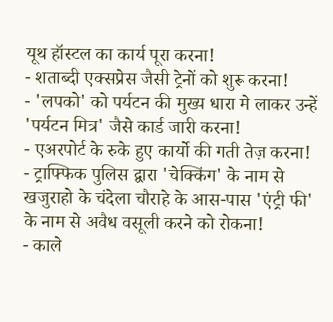यूथ हॉस्टल का कार्य पूरा करना!
- शताब्दी एक्सप्रेस जैसी ट्रेनों को शुरू करना!
- 'लपको' को पर्यटन की मुख्य धारा मे लाकर उन्हें 'पर्यटन मित्र' जैसे कार्ड जारी करना!
- एअरपोर्ट के रुके हुए कार्यो की गती तेज़ करना!
- ट्राफ्फिक पुलिस द्वारा 'चेक्किंग' के नाम से खजुराहो के चंदेला चौराहे के आस-पास 'एंट्री फी' के नाम से अवैध वसूली करने को रोकना!
- काले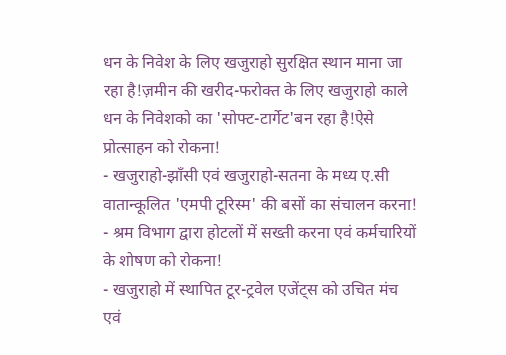धन के निवेश के लिए खजुराहो सुरक्षित स्थान माना जा रहा है!ज़मीन की खरीद-फरोक्त के लिए खजुराहो काले धन के निवेशको का 'सोफ्ट-टार्गेट'बन रहा है!ऐसे प्रोत्साहन को रोकना!
- खजुराहो-झाँसी एवं खजुराहो-सतना के मध्य ए.सी वातान्कूलित 'एमपी टूरिस्म' की बसों का संचालन करना!
- श्रम विभाग द्वारा होटलों में सख्ती करना एवं कर्मचारियों के शोषण को रोकना!
- खजुराहो में स्थापित टूर-ट्रवेल एजेंट्स को उचित मंच एवं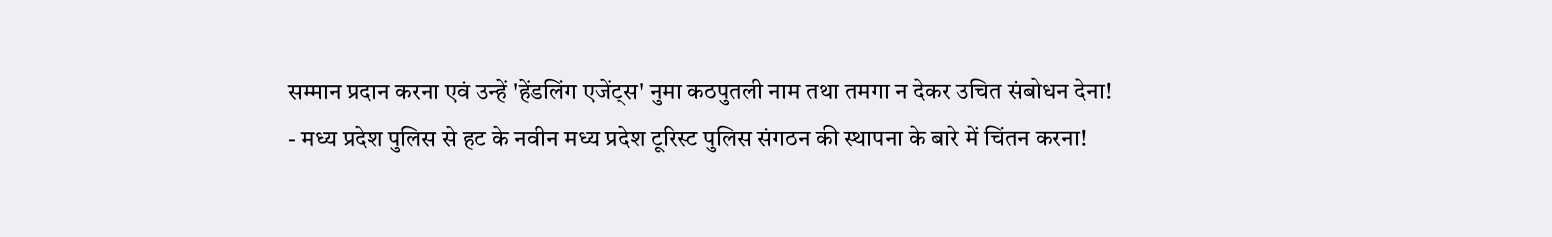सम्मान प्रदान करना एवं उन्हें 'हेंडलिंग एजेंट्स' नुमा कठपुतली नाम तथा तमगा न देकर उचित संबोधन देना!
- मध्य प्रदेश पुलिस से हट के नवीन मध्य प्रदेश टूरिस्ट पुलिस संगठन की स्थापना के बारे में चिंतन करना!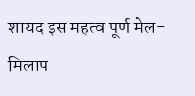शायद इस महत्व पूर्ण मेल-मिलाप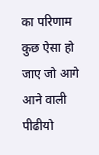का परिणाम कुछ ऐसा हो जाए जो आगे आने वाली पीढीयो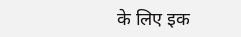के लिए इक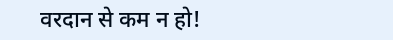वरदान से कम न हो!